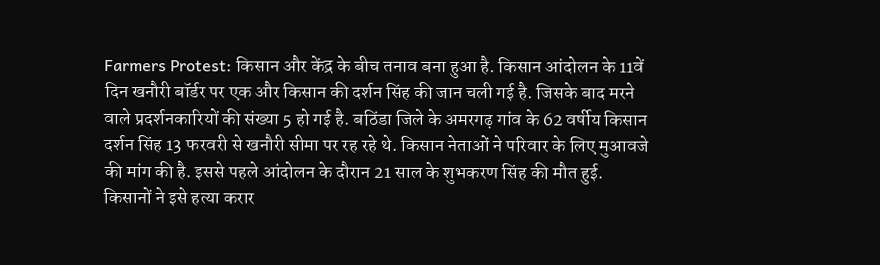Farmers Protest: किसान और केंद्र के बीच तनाव बना हुआ है. किसान आंदोलन के 11वें दिन खनौरी बॉर्डर पर एक और किसान की दर्शन सिंह की जान चली गई है. जिसके बाद मरने वाले प्रदर्शनकारियों की संख्या 5 हो गई है. बठिंडा जिले के अमरगढ़ गांव के 62 वर्षीय किसान दर्शन सिंह 13 फरवरी से खनौरी सीमा पर रह रहे थे. किसान नेताओं ने परिवार के लिए मुआवजे की मांग की है. इससे पहले आंदोलन के दौरान 21 साल के शुभकरण सिंह की मौत हुई. किसानों ने इसे हत्या करार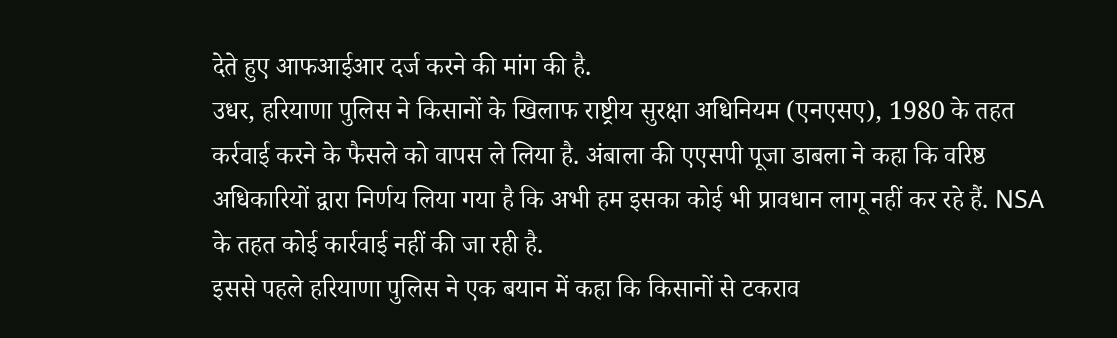देते हुए आफआईआर दर्ज करने की मांग की है.
उधर, हरियाणा पुलिस ने किसानों के खिलाफ राष्ट्रीय सुरक्षा अधिनियम (एनएसए), 1980 के तहत कर्रवाई करने के फैसले को वापस ले लिया है. अंबाला की एएसपी पूजा डाबला ने कहा कि वरिष्ठ अधिकारियों द्वारा निर्णय लिया गया है कि अभी हम इसका कोई भी प्रावधान लागू नहीं कर रहे हैं. NSA के तहत कोई कार्रवाई नहीं की जा रही है.
इससे पहले हरियाणा पुलिस ने एक बयान में कहा कि किसानों से टकराव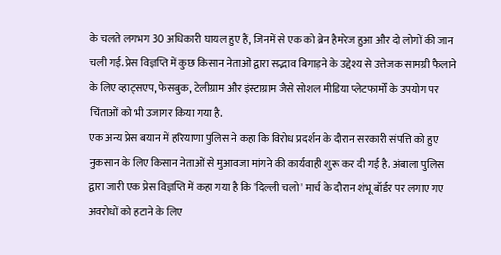के चलते लगभग 30 अधिकारी घायल हुए हैं, जिनमें से एक को ब्रेन हैमरेज हुआ और दो लोगों की जान चली गई. प्रेस विज्ञप्ति में कुछ किसान नेताओं द्वारा सद्भाव बिगाड़ने के उद्देश्य से उत्तेजक सामग्री फैलाने के लिए व्हाट्सएप, फेसबुक, टेलीग्राम और इंस्टाग्राम जैसे सोशल मीडिया प्लेटफार्मों के उपयोग पर चिंताओं को भी उजागर किया गया है.
एक अन्य प्रेस बयान में हरियाणा पुलिस ने कहा कि विरोध प्रदर्शन के दौरान सरकारी संपत्ति को हुए नुकसान के लिए किसान नेताओं से मुआवजा मांगने की कार्यवाही शुरू कर दी गई है. अंबाला पुलिस द्वारा जारी एक प्रेस विज्ञप्ति में कहा गया है कि 'दिल्ली चलो' मार्च के दौरान शंभू बॉर्डर पर लगाए गए अवरोधों को हटाने के लिए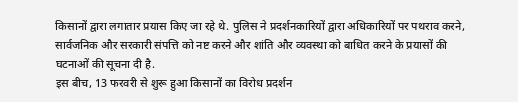किसानों द्वारा लगातार प्रयास किए जा रहे थे. पुलिस ने प्रदर्शनकारियों द्वारा अधिकारियों पर पथराव करने, सार्वजनिक और सरकारी संपत्ति को नष्ट करने और शांति और व्यवस्था को बाधित करने के प्रयासों की घटनाओं की सूचना दी है.
इस बीच, 13 फरवरी से शुरू हुआ किसानों का विरोध प्रदर्शन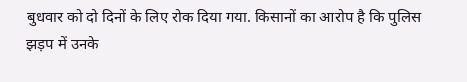बुधवार को दो दिनों के लिए रोक दिया गया. किसानों का आरोप है कि पुलिस झड़प में उनके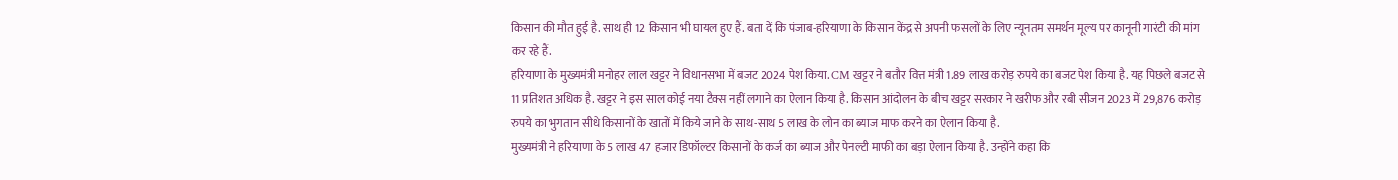किसान की मौत हुई है. साथ ही 12 किसान भी घायल हुए हैं. बता दें कि पंजाब-हरियाणा के किसान केंद्र से अपनी फसलों के लिए न्यूनतम समर्थन मूल्य पर कानूनी गारंटी की मांग कर रहे हैं.
हरियाणा के मुख्यमंत्री मनोहर लाल खट्टर ने विधानसभा में बजट 2024 पेश किया. CM खट्टर ने बतौर वित्त मंत्री 1.89 लाख करोड़ रुपये का बजट पेश किया है. यह पिछले बजट से 11 प्रतिशत अधिक है. खट्टर ने इस साल कोई नया टैक्स नहीं लगाने का ऐलान किया है. किसान आंदोलन के बीच खट्टर सरकार ने खरीफ और रबी सीजन 2023 में 29,876 करोड़ रुपये का भुगतान सीधे किसानों के खातों में किये जाने के साथ-साथ 5 लाख के लोन का ब्याज माफ करने का ऐलान किया है.
मुख्यमंत्री ने हरियाणा के 5 लाख 47 हजार डिफॉल्टर किसानों के कर्ज का ब्याज और पेनल्टी माफी का बड़ा ऐलान किया है. उन्होंने कहा कि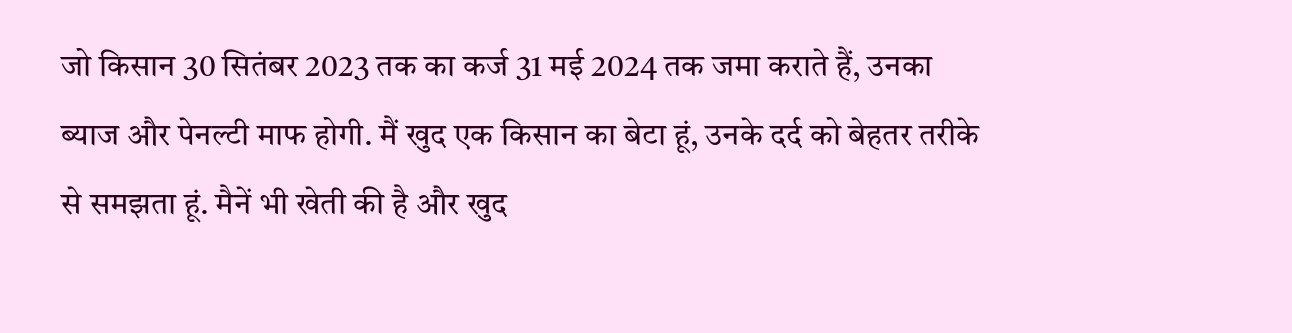जो किसान 30 सितंबर 2023 तक का कर्ज 31 मई 2024 तक जमा कराते हैं, उनका ब्याज और पेनल्टी माफ होगी. मैं खुद एक किसान का बेटा हूं, उनके दर्द को बेहतर तरीके से समझता हूं. मैनें भी खेती की है और खुद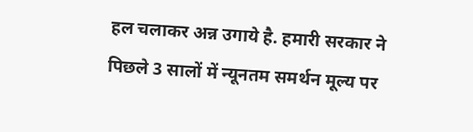हल चलाकर अन्न उगाये है. हमारी सरकार ने पिछले 3 सालों में न्यूनतम समर्थन मूल्य पर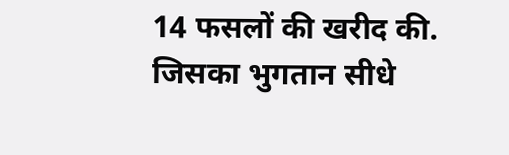14 फसलों की खरीद की. जिसका भुगतान सीधे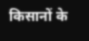किसानों के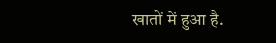खातों में हुआ है.